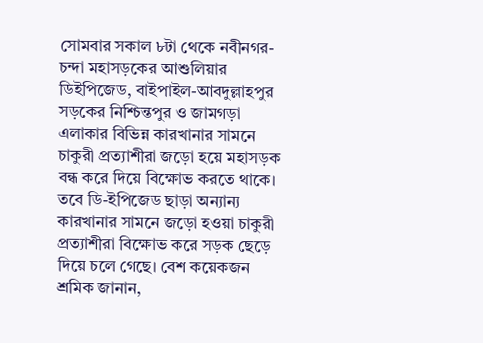সোমবার সকাল ৮টা থেকে নবীনগর-চন্দা মহাসড়কের আশুলিয়ার ডিইপিজেড, বাইপাইল-আবদুল্লাহপুর সড়কের নিশ্চিন্তপুর ও জামগড়া এলাকার বিভিন্ন কারখানার সামনে চাকুরী প্রত্যাশীরা জড়ো হয়ে মহাসড়ক বন্ধ করে দিয়ে বিক্ষোভ করতে থাকে। তবে ডি-ইপিজেড ছাড়া অন্যান্য কারখানার সামনে জড়ো হওয়া চাকুরী প্রত্যাশীরা বিক্ষোভ করে সড়ক ছেড়ে দিয়ে চলে গেছে। বেশ কয়েকজন শ্রমিক জানান,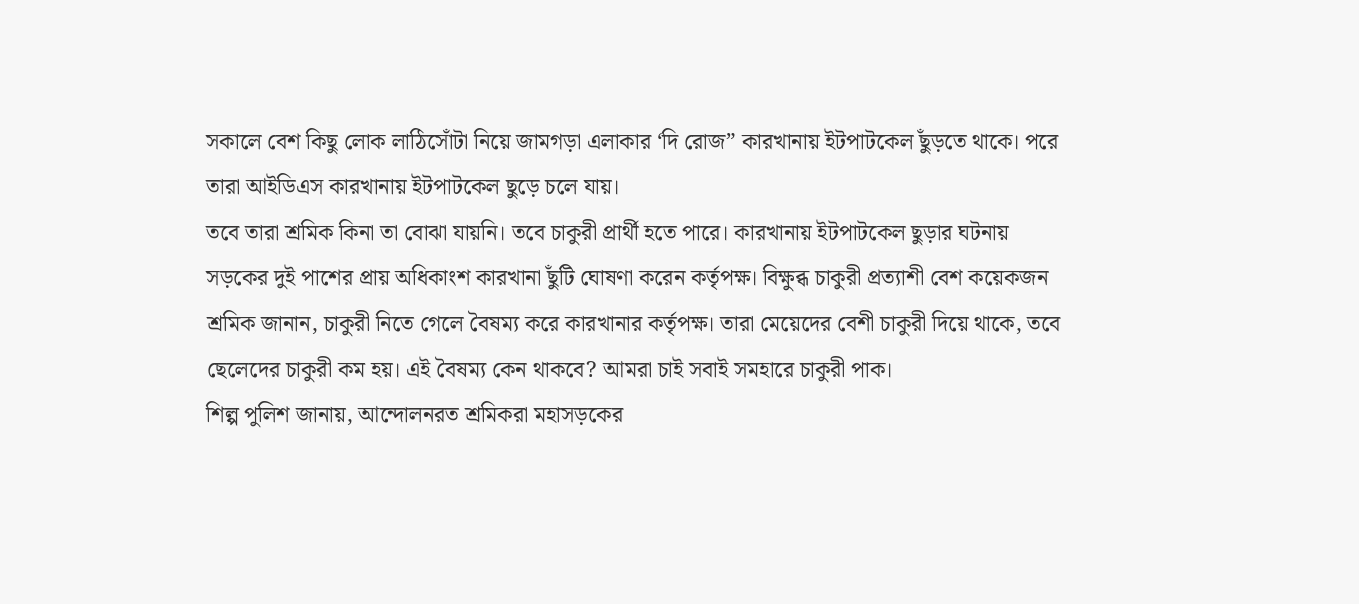সকালে বেশ কিছু লোক লাঠিসোঁটা নিয়ে জামগড়া এলাকার ‘দি রোজ” কারখানায় ইটপাটকেল ছুঁড়তে থাকে। পরে তারা আইডিএস কারখানায় ইটপাটকেল ছুড়ে চলে যায়।
তবে তারা শ্রমিক কিনা তা বোঝা যায়নি। তবে চাকুরী প্রার্থী হতে পারে। কারখানায় ইটপাটকেল ছুড়ার ঘটনায় সড়কের দুই পাশের প্রায় অধিকাংশ কারখানা ছুঁটি ঘোষণা করেন কর্তৃপক্ষ। বিক্ষুব্ধ চাকুরী প্রত্যাশী বেশ কয়েকজন শ্রমিক জানান, চাকুরী নিতে গেলে বৈষম্য করে কারখানার কর্তৃপক্ষ। তারা মেয়েদের বেশী চাকুরী দিয়ে থাকে, তবে ছেলেদের চাকুরী কম হয়। এই বৈষম্য কেন থাকবে? আমরা চাই সবাই সমহারে চাকুরী পাক।
শিল্প পুলিশ জানায়, আন্দোলনরত শ্রমিকরা মহাসড়কের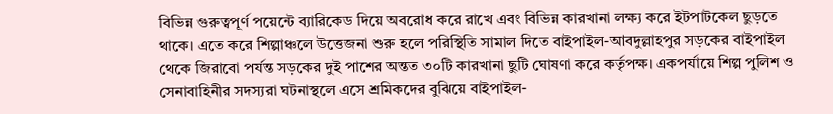বিভিন্ন গুরুত্বপূর্ণ পয়েন্টে ব্যারিকেড দিয়ে অবরোধ করে রাখে এবং বিভিন্ন কারখানা লক্ষ্য করে ইটপাটকেল ছুড়তে থাকে। এতে করে শিল্পাঞ্চলে উত্তেজনা শুরু হলে পরিস্থিতি সামাল দিতে বাইপাইল-আবদুল্লাহপুর সড়কের বাইপাইল থেকে জিরাবো পর্যন্ত সড়কের দুই পাশের অন্তত ৩০টি কারখানা ছুটি ঘোষণা করে কর্তৃপক্ষ। একপর্যায়ে শিল্প পুলিশ ও সেনাবাহিনীর সদস্যরা ঘটনাস্থলে এসে শ্রমিকদের বুঝিয়ে বাইপাইল-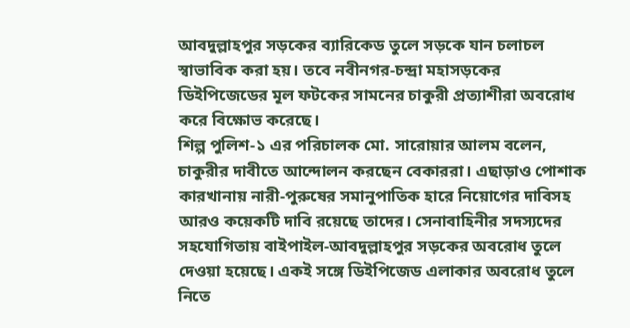আবদুল্লাহপুর সড়কের ব্যারিকেড তুলে সড়কে যান চলাচল স্বাভাবিক করা হয়। তবে নবীনগর-চন্দ্রা মহাসড়কের ডিইপিজেডের মূল ফটকের সামনের চাকুরী প্রত্যাশীরা অবরোধ করে বিক্ষোভ করেছে।
শিল্প পুলিশ-১ এর পরিচালক মো. সারোয়ার আলম বলেন, চাকুরীর দাবীতে আন্দোলন করছেন বেকাররা। এছাড়াও পোশাক কারখানায় নারী-পুরুষের সমানুপাতিক হারে নিয়োগের দাবিসহ আরও কয়েকটি দাবি রয়েছে তাদের। সেনাবাহিনীর সদস্যদের সহযোগিতায় বাইপাইল-আবদুল্লাহপুর সড়কের অবরোধ তুলে দেওয়া হয়েছে। একই সঙ্গে ডিইপিজেড এলাকার অবরোধ তুলে নিতে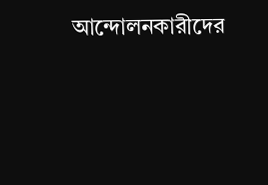আন্দোলনকারীদের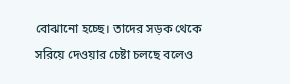বোঝানো হচ্ছে। তাদের সড়ক থেকে সরিয়ে দেওয়ার চেষ্টা চলছে বলেও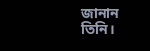জানান তিনি।